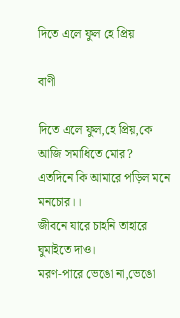দিতে এলে ফুল হে প্রিয়

বাণী

দিতে এলে ফুল,হে প্রিয়,কে আজি সমাধিতে মোর?
এতদিনে কি আমারে পড়িল মনে মনচোর।।
জীবনে যারে চাহনি তাহারে ঘুমাইতে দাও।
মরণ-পারে ভেঙো না,ভেঙো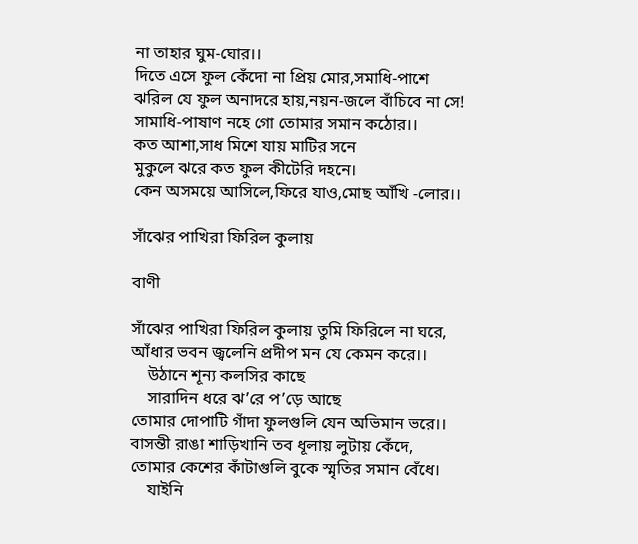না তাহার ঘুম-ঘোর।।
দিতে এসে ফুল কেঁদো না প্রিয় মোর,সমাধি-পাশে
ঝরিল যে ফুল অনাদরে হায়,নয়ন-জলে বাঁচিবে না সে!
সামাধি-পাষাণ নহে গো তোমার সমান কঠোর।।
কত আশা,সাধ মিশে যায় মাটির সনে
মুকুলে ঝরে কত ফুল কীটেরি দহনে।
কেন অসময়ে আসিলে,ফিরে যাও,মোছ আঁখি -লোর।।

সাঁঝের পাখিরা ফিরিল কুলায়

বাণী

সাঁঝের পাখিরা ফিরিল কুলায় তুমি ফিরিলে না ঘরে,
আঁধার ভবন জ্বলেনি প্রদীপ মন যে কেমন করে।।
    উঠানে শূন্য কলসির কাছে
    সারাদিন ধরে ঝ’রে প’ড়ে আছে
তোমার দোপাটি গাঁদা ফুলগুলি যেন অভিমান ভরে।।
বাসন্তী রাঙা শাড়িখানি তব ধূলায় লুটায় কেঁদে,
তোমার কেশের কাঁটাগুলি বুকে স্মৃতির সমান বেঁধে।
    যাইনি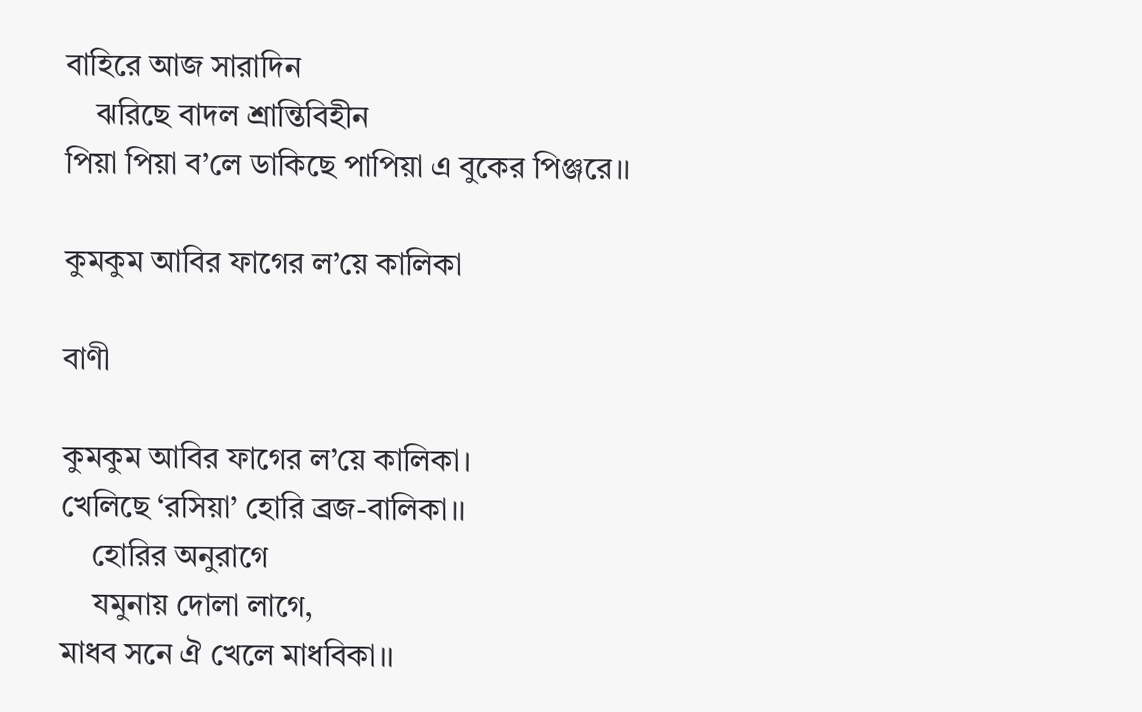বাহিরে আজ সারাদিন
    ঝরিছে বাদল শ্রান্তিবিহীন
পিয়া পিয়া ব’লে ডাকিছে পাপিয়া এ বুকের পিঞ্জরে।।

কুমকুম আবির ফাগের ল’য়ে কালিকা

বাণী

কুমকুম আবির ফাগের ল’য়ে কালিকা।
খেলিছে ‘রসিয়া’ হোরি ব্রজ-বালিকা।।
    হোরির অনুরাগে
    যমুনায় দোলা লাগে,
মাধব সনে ঐ খেলে মাধবিকা।।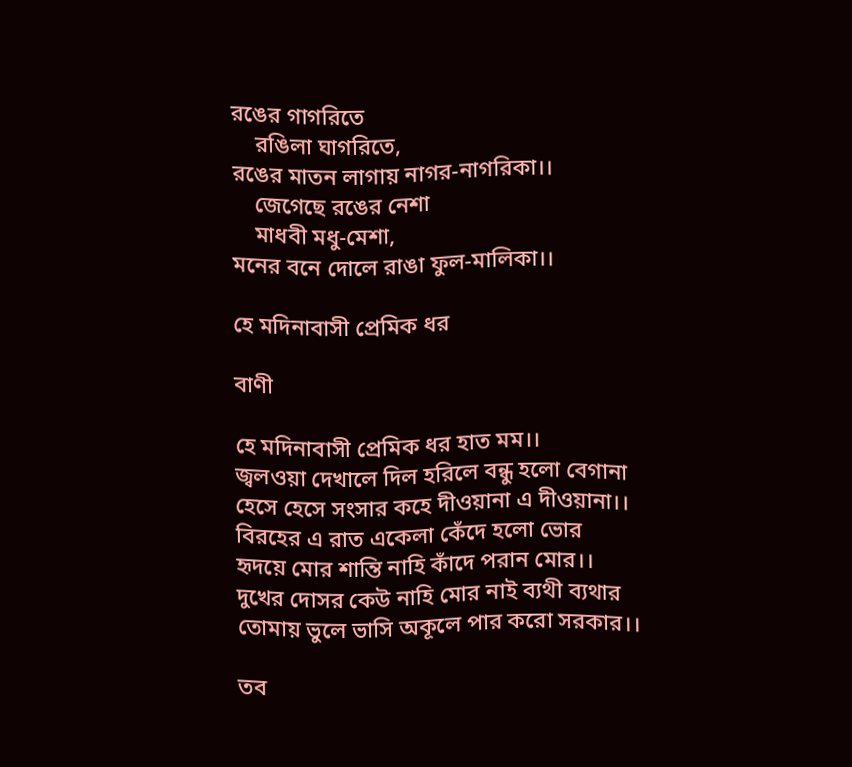রঙের গাগরিতে
    রঙিলা ঘাগরিতে,
রঙের মাতন লাগায় নাগর-নাগরিকা।।
    জেগেছে রঙের নেশা
    মাধবী মধু-মেশা,
মনের বনে দোলে রাঙা ফুল-মালিকা।।

হে মদিনাবাসী প্রেমিক ধর

বাণী

হে মদিনাবাসী প্রেমিক ধর হাত মম।।
জ্বলওয়া দেখালে দিল হরিলে বন্ধু হলো বেগানা
হেসে হেসে সংসার কহে দীওয়ানা এ দীওয়ানা।।
বিরহের এ রাত একেলা কেঁদে হলো ভোর
হৃদয়ে মোর শান্তি নাহি কাঁদে পরান মোর।।
দুখের দোসর কেউ নাহি মোর নাই ব্যথী ব্যথার
তোমায় ভুলে ভাসি অকূলে পার করো সরকার।।

তব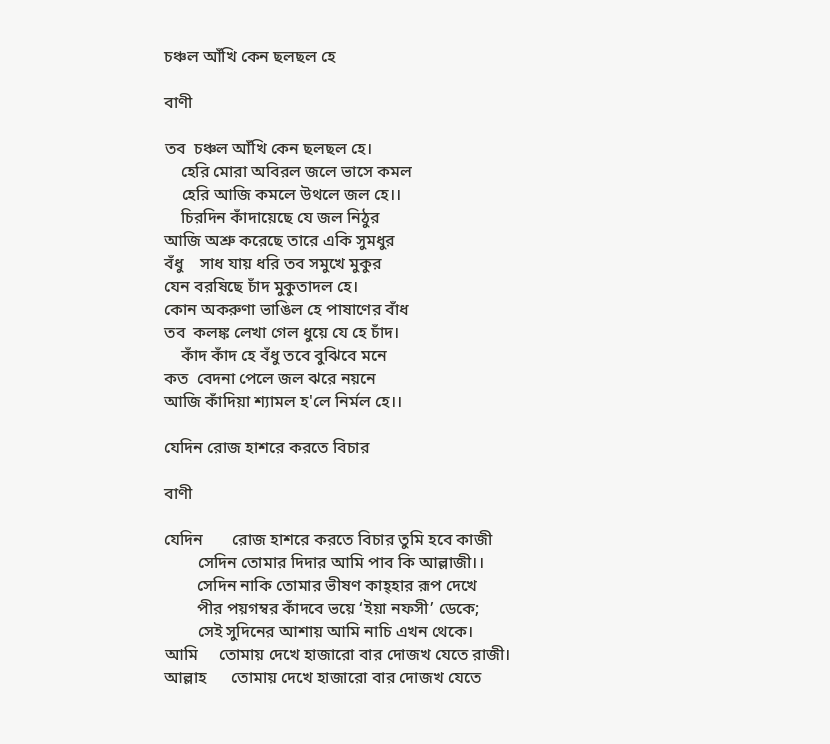চঞ্চল আঁখি কেন ছলছল হে

বাণী

তব  চঞ্চল আঁখি কেন ছলছল হে।
    হেরি মোরা অবিরল জলে ভাসে কমল
    হেরি আজি কমলে উথলে জল হে।।
    চিরদিন কাঁদায়েছে যে জল নিঠুর
আজি অশ্রু করেছে তারে একি সুমধুর
বঁধু    সাধ যায় ধরি তব সমুখে মুকুর
যেন বরষিছে চাঁদ মুকুতাদল হে।
কোন অকরুণা ভাঙিল হে পাষাণের বাঁধ
তব  কলঙ্ক লেখা গেল ধুয়ে যে হে চাঁদ।
    কাঁদ কাঁদ হে বঁধু তবে বুঝিবে মনে
কত  বেদনা পেলে জল ঝরে নয়নে
আজি কাঁদিয়া শ্যামল হ'লে নির্মল হে।।

যেদিন রোজ হাশরে করতে বিচার

বাণী

যেদিন       রোজ হাশরে করতে বিচার তুমি হবে কাজী
        সেদিন তোমার দিদার আমি পাব কি আল্লাজী।।
        সেদিন নাকি তোমার ভীষণ কাহ্‌হার রূপ দেখে
        পীর পয়গম্বর কাঁদবে ভয়ে ‘ইয়া নফসী’ ডেকে;
        সেই সুদিনের আশায় আমি নাচি এখন থেকে।
আমি     তোমায় দেখে হাজারো বার দোজখ যেতে রাজী।
আল্লাহ      তোমায় দেখে হাজারো বার দোজখ যেতে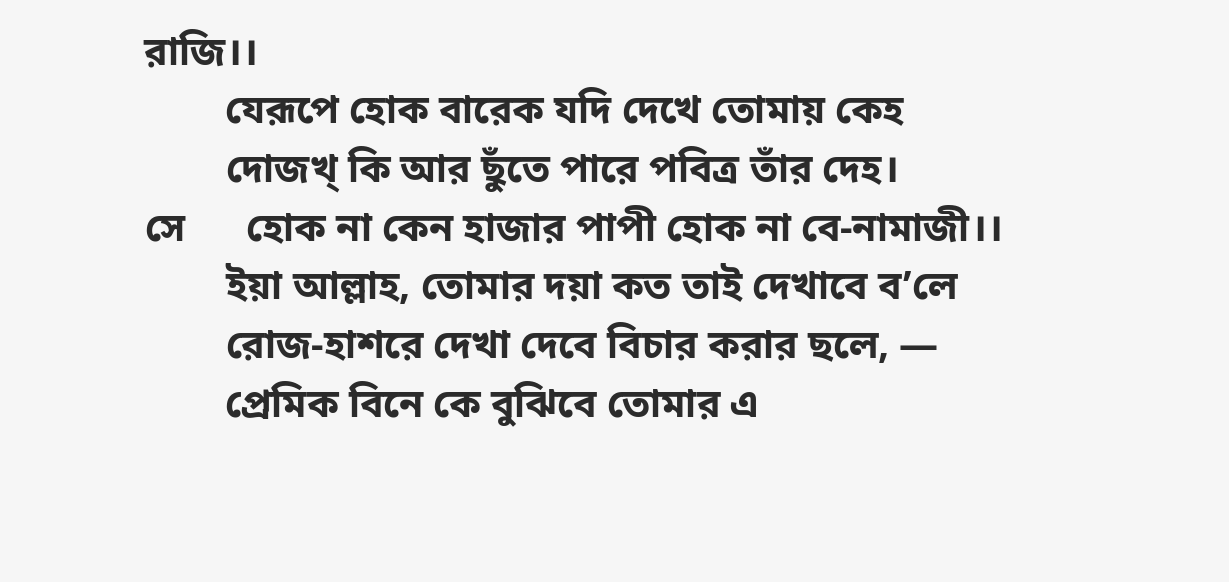রাজি।।
        যেরূপে হোক বারেক যদি দেখে তোমায় কেহ
        দোজখ্‌ কি আর ছুঁতে পারে পবিত্র তাঁর দেহ।
সে      হোক না কেন হাজার পাপী হোক না বে-নামাজী।।
        ইয়া আল্লাহ, তোমার দয়া কত তাই দেখাবে ব’লে
        রোজ-হাশরে দেখা দেবে বিচার করার ছলে, —
        প্রেমিক বিনে কে বুঝিবে তোমার এ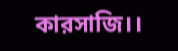কারসাজি।।